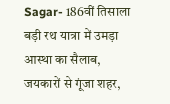Sagar- 186वीं तिसाला बड़ी रथ यात्रा में उमड़ा आस्था का सैलाब, जयकारों से गूंजा शहर,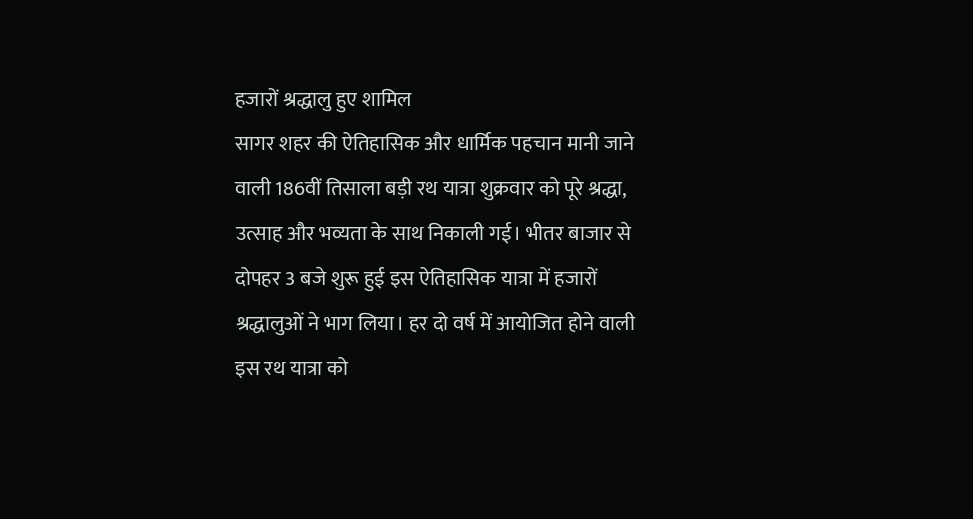हजारों श्रद्धालु हुए शामिल
सागर शहर की ऐतिहासिक और धार्मिक पहचान मानी जाने वाली 186वीं तिसाला बड़ी रथ यात्रा शुक्रवार को पूरे श्रद्धा, उत्साह और भव्यता के साथ निकाली गई। भीतर बाजार से दोपहर 3 बजे शुरू हुई इस ऐतिहासिक यात्रा में हजारों श्रद्धालुओं ने भाग लिया। हर दो वर्ष में आयोजित होने वाली इस रथ यात्रा को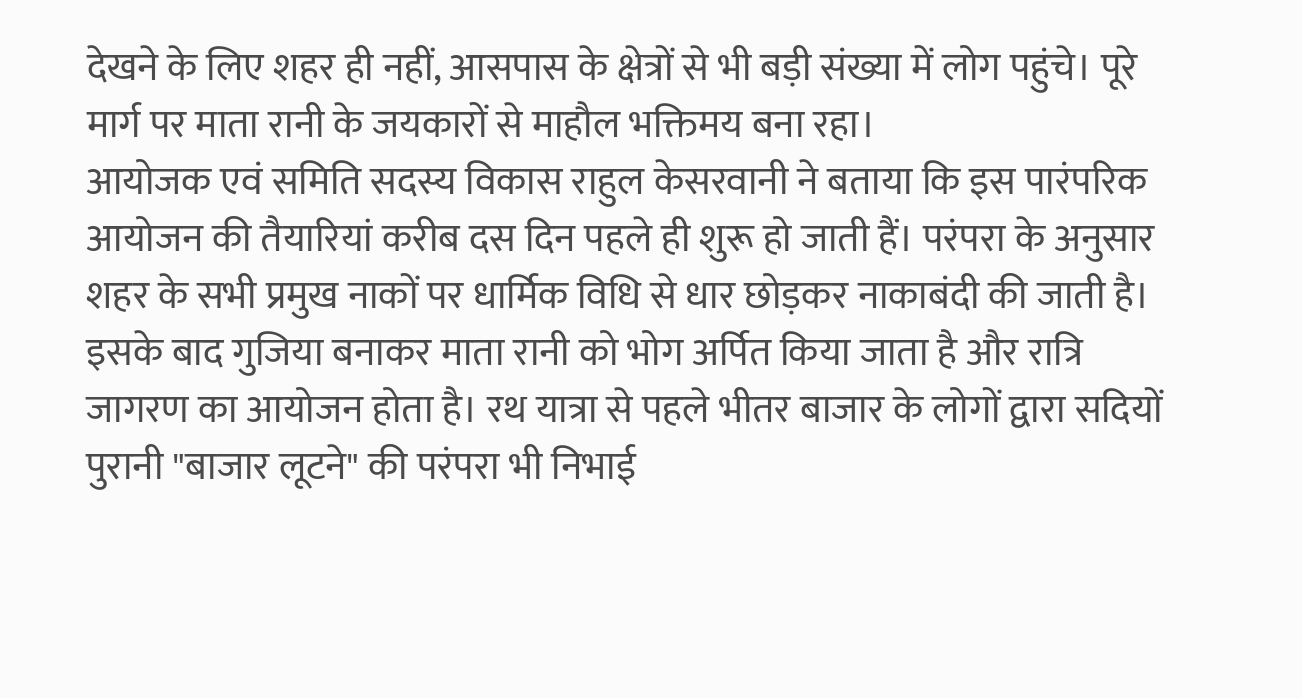देखने के लिए शहर ही नहीं, आसपास के क्षेत्रों से भी बड़ी संख्या में लोग पहुंचे। पूरे मार्ग पर माता रानी के जयकारों से माहौल भक्तिमय बना रहा।
आयोजक एवं समिति सदस्य विकास राहुल केसरवानी ने बताया कि इस पारंपरिक आयोजन की तैयारियां करीब दस दिन पहले ही शुरू हो जाती हैं। परंपरा के अनुसार शहर के सभी प्रमुख नाकों पर धार्मिक विधि से धार छोड़कर नाकाबंदी की जाती है। इसके बाद गुजिया बनाकर माता रानी को भोग अर्पित किया जाता है और रात्रि जागरण का आयोजन होता है। रथ यात्रा से पहले भीतर बाजार के लोगों द्वारा सदियों पुरानी "बाजार लूटने" की परंपरा भी निभाई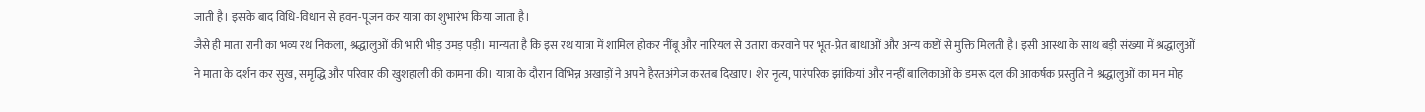जाती है। इसके बाद विधि-विधान से हवन-पूजन कर यात्रा का शुभारंभ किया जाता है।
जैसे ही माता रानी का भव्य रथ निकला, श्रद्धालुओं की भारी भीड़ उमड़ पड़ी। मान्यता है कि इस रथ यात्रा में शामिल होकर नींबू और नारियल से उतारा करवाने पर भूत-प्रेत बाधाओं और अन्य कष्टों से मुक्ति मिलती है। इसी आस्था के साथ बड़ी संख्या में श्रद्धालुओं ने माता के दर्शन कर सुख, समृद्धि और परिवार की खुशहाली की कामना की। यात्रा के दौरान विभिन्न अखाड़ों ने अपने हैरतअंगेज करतब दिखाए। शेर नृत्य, पारंपरिक झांकियां और नन्हीं बालिकाओं के डमरू दल की आकर्षक प्रस्तुति ने श्रद्धालुओं का मन मोह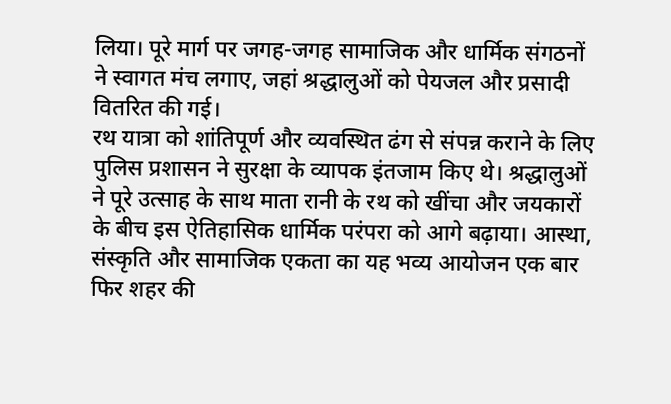लिया। पूरे मार्ग पर जगह-जगह सामाजिक और धार्मिक संगठनों ने स्वागत मंच लगाए, जहां श्रद्धालुओं को पेयजल और प्रसादी वितरित की गई।
रथ यात्रा को शांतिपूर्ण और व्यवस्थित ढंग से संपन्न कराने के लिए पुलिस प्रशासन ने सुरक्षा के व्यापक इंतजाम किए थे। श्रद्धालुओं ने पूरे उत्साह के साथ माता रानी के रथ को खींचा और जयकारों के बीच इस ऐतिहासिक धार्मिक परंपरा को आगे बढ़ाया। आस्था, संस्कृति और सामाजिक एकता का यह भव्य आयोजन एक बार फिर शहर की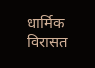धार्मिक विरासत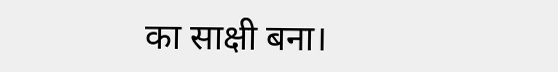का साक्षी बना।